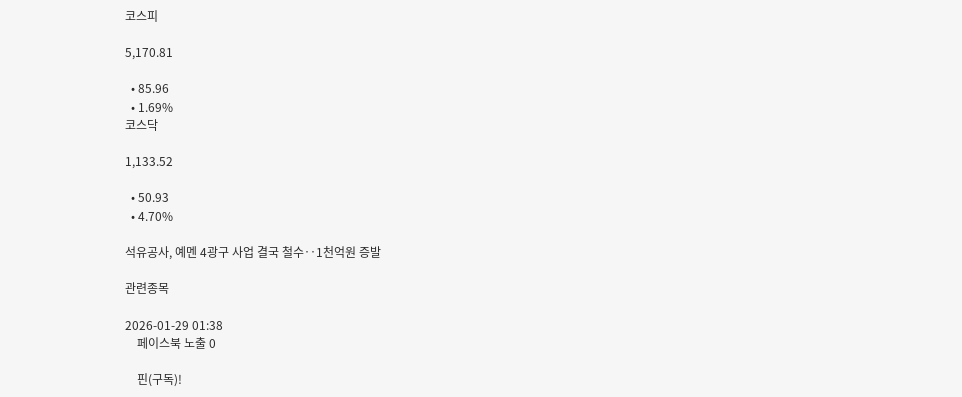코스피

5,170.81

  • 85.96
  • 1.69%
코스닥

1,133.52

  • 50.93
  • 4.70%

석유공사, 예멘 4광구 사업 결국 철수‥1천억원 증발

관련종목

2026-01-29 01:38
    페이스북 노출 0

    핀(구독)!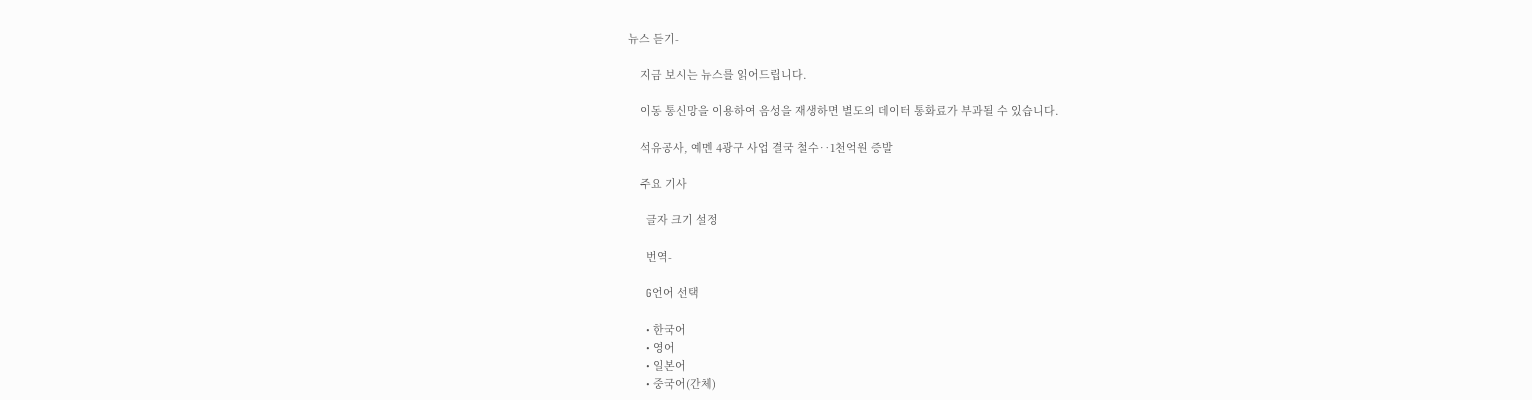뉴스 듣기-

    지금 보시는 뉴스를 읽어드립니다.

    이동 통신망을 이용하여 음성을 재생하면 별도의 데이터 통화료가 부과될 수 있습니다.

    석유공사, 예멘 4광구 사업 결국 철수‥1천억원 증발

    주요 기사

      글자 크기 설정

      번역-

      G언어 선택

      • 한국어
      • 영어
      • 일본어
      • 중국어(간체)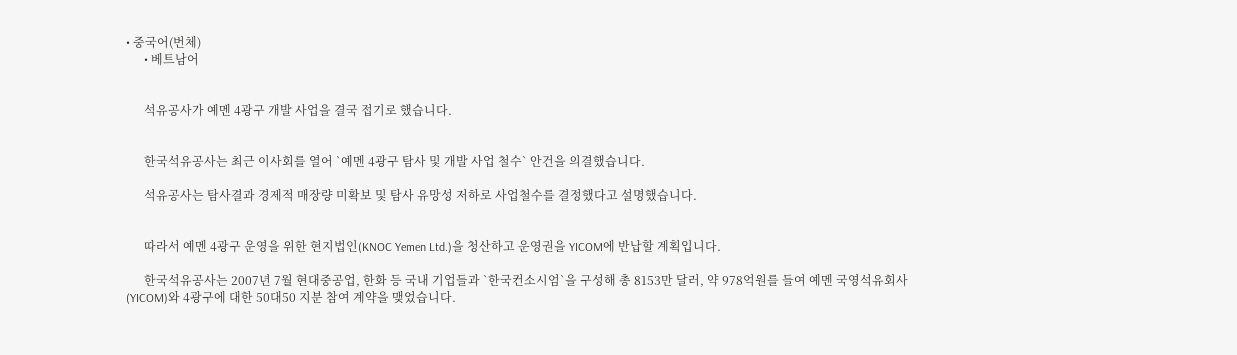• 중국어(번체)
      • 베트남어


      석유공사가 예멘 4광구 개발 사업을 결국 접기로 했습니다.


      한국석유공사는 최근 이사회를 열어 `예멘 4광구 탐사 및 개발 사업 철수` 안건을 의결했습니다.

      석유공사는 탐사결과 경제적 매장량 미확보 및 탐사 유망성 저하로 사업철수를 결정했다고 설명했습니다.


      따라서 예멘 4광구 운영을 위한 현지법인(KNOC Yemen Ltd.)을 청산하고 운영권을 YICOM에 반납할 계획입니다.

      한국석유공사는 2007년 7월 현대중공업, 한화 등 국내 기업들과 `한국컨소시엄`을 구성해 총 8153만 달러, 약 978억원를 들여 예멘 국영석유회사(YICOM)와 4광구에 대한 50대50 지분 참여 계약을 맺었습니다.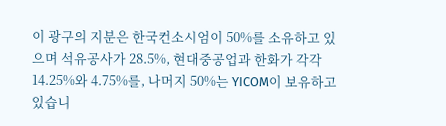이 광구의 지분은 한국컨소시엄이 50%를 소유하고 있으며 석유공사가 28.5%, 현대중공업과 한화가 각각 14.25%와 4.75%를, 나머지 50%는 YICOM이 보유하고 있습니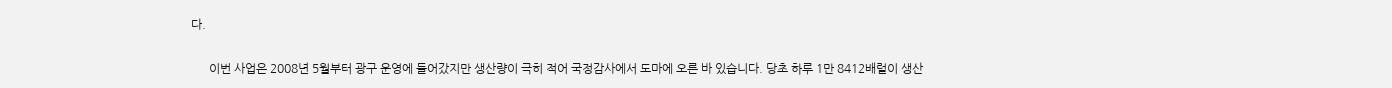다.

      이번 사업은 2008년 5월부터 광구 운영에 들어갔지만 생산량이 극히 적어 국정감사에서 도마에 오른 바 있습니다. 당초 하루 1만 8412배럴이 생산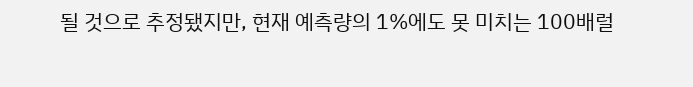될 것으로 추정됐지만, 현재 예측량의 1%에도 못 미치는 100배럴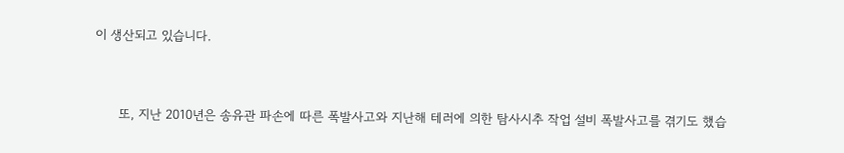이 생산되고 있습니다.


      또, 지난 2010년은 송유관 파손에 따른 폭발사고와 지난해 테러에 의한 탐사시추 작업 설비 폭발사고를 겪기도 했습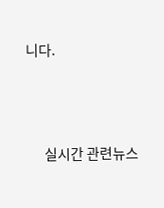니다.





      실시간 관련뉴스